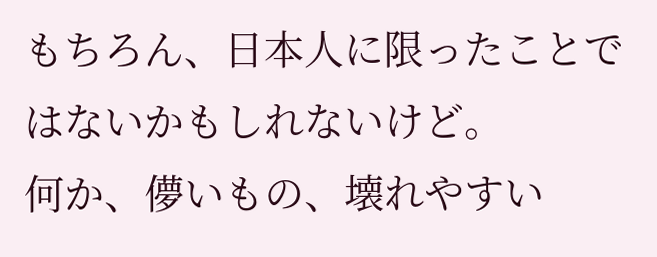もちろん、日本人に限ったことではないかもしれないけど。
何か、儚いもの、壊れやすい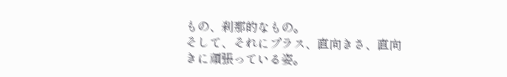もの、刹那的なもの。
そして、それにプラス、直向きさ、直向きに頑張っている姿。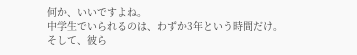何か、いいですよね。
中学生でいられるのは、わずか3年という時間だけ。
そして、彼ら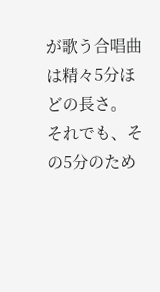が歌う合唱曲は精々5分ほどの長さ。
それでも、その5分のため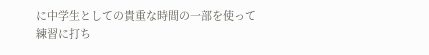に中学生としての貴重な時間の一部を使って
練習に打ち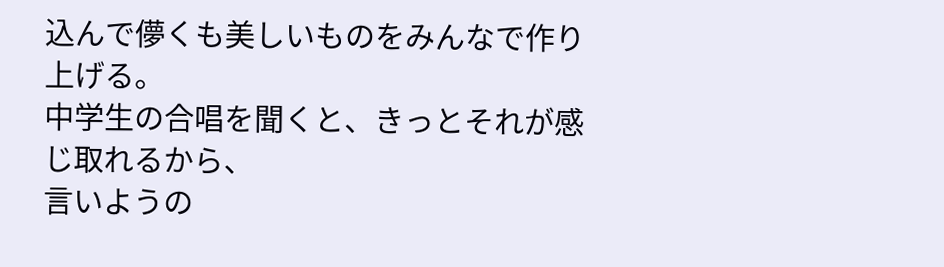込んで儚くも美しいものをみんなで作り上げる。
中学生の合唱を聞くと、きっとそれが感じ取れるから、
言いようの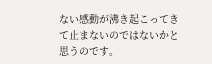ない感動が沸き起こってきて止まないのではないかと思うのです。